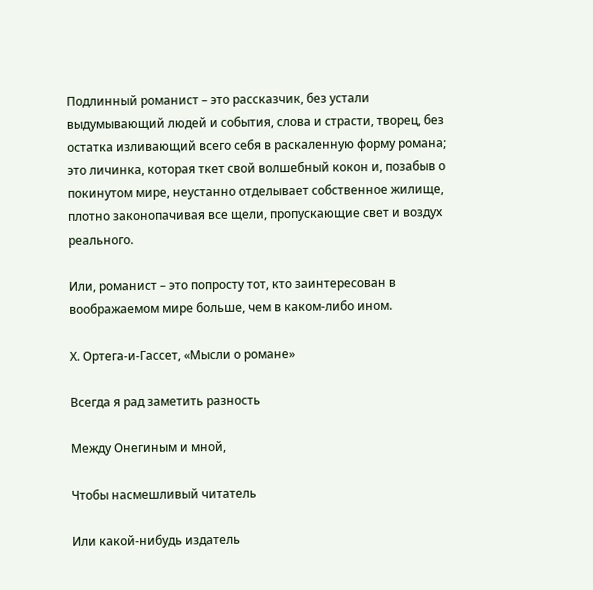Подлинный романист – это рассказчик, без устали выдумывающий людей и события, слова и страсти, творец, без остатка изливающий всего себя в раскаленную форму романа; это личинка, которая ткет свой волшебный кокон и, позабыв о покинутом мире, неустанно отделывает собственное жилище, плотно законопачивая все щели, пропускающие свет и воздух реального.

Или, романист – это попросту тот, кто заинтересован в воображаемом мире больше, чем в каком-либо ином.

Х. Ортега-и-Гассет, «Мысли о романе»

Всегда я рад заметить разность

Между Онегиным и мной,

Чтобы насмешливый читатель

Или какой-нибудь издатель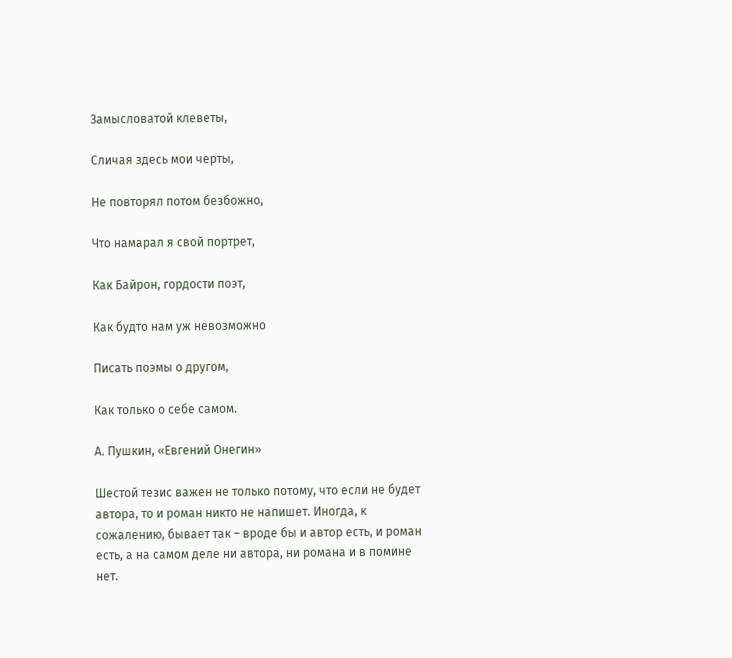Замысловатой клеветы,

Сличая здесь мои черты,

Не повторял потом безбожно,

Что намарал я свой портрет,

Как Байрон, гордости поэт,

Как будто нам уж невозможно

Писать поэмы о другом,

Как только о себе самом.

А. Пушкин, «Евгений Онегин»

Шестой тезис важен не только потому, что если не будет автора, то и роман никто не напишет. Иногда, к сожалению, бывает так – вроде бы и автор есть, и роман есть, а на самом деле ни автора, ни романа и в помине нет.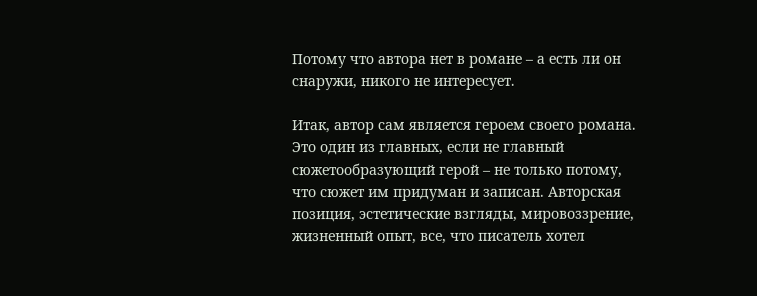Потому что автора нет в романе – а есть ли он снаружи, никого не интересует.

Итак, автор сам является героем своего романа. Это один из главных, если не главный сюжетообразующий герой – не только потому, что сюжет им придуман и записан. Авторская позиция, эстетические взгляды, мировоззрение, жизненный опыт, все, что писатель хотел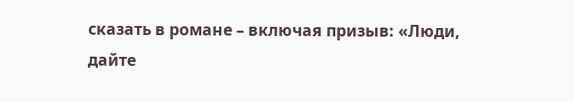сказать в романе – включая призыв: «Люди, дайте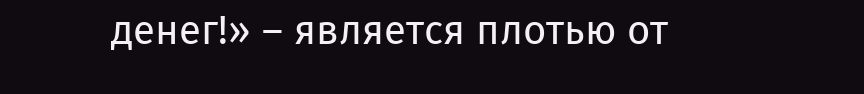денег!» – является плотью от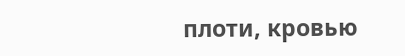плоти, кровью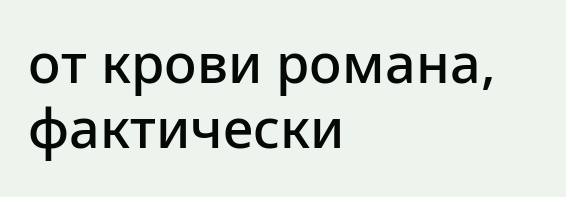от крови романа, фактически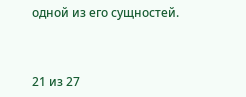одной из его сущностей.



21 из 27